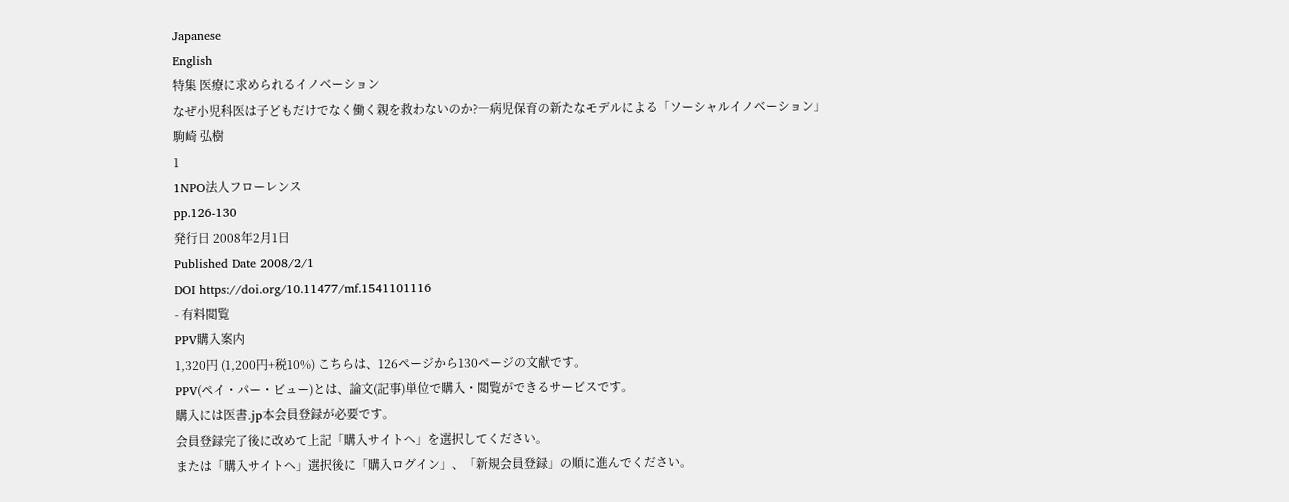Japanese
English
特集 医療に求められるイノベーション
なぜ小児科医は子どもだけでなく働く親を救わないのか?―病児保育の新たなモデルによる「ソーシャルイノベーション」
駒崎 弘樹
1
1NPO法人フローレンス
pp.126-130
発行日 2008年2月1日
Published Date 2008/2/1
DOI https://doi.org/10.11477/mf.1541101116
- 有料閲覧
PPV購入案内
1,320円 (1,200円+税10%) こちらは、126ページから130ページの文献です。
PPV(ペイ・パー・ビュー)とは、論文(記事)単位で購入・閲覧ができるサービスです。
購入には医書.jp本会員登録が必要です。
会員登録完了後に改めて上記「購入サイトへ」を選択してください。
または「購入サイトへ」選択後に「購入ログイン」、「新規会員登録」の順に進んでください。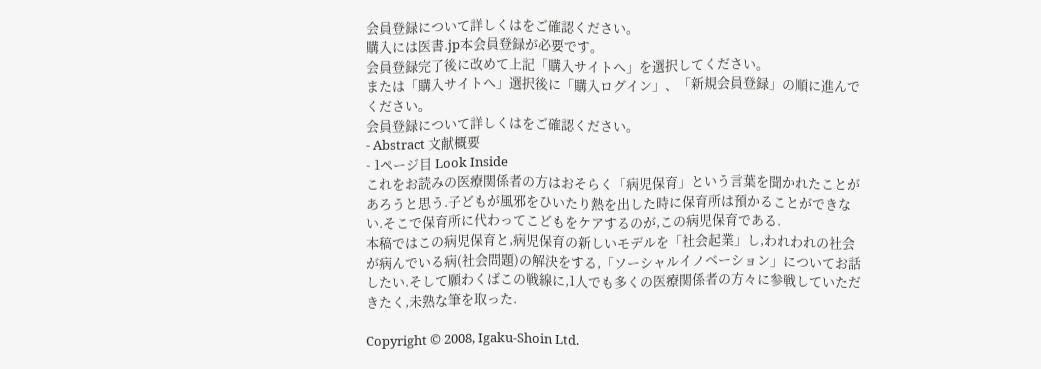会員登録について詳しくはをご確認ください。
購入には医書.jp本会員登録が必要です。
会員登録完了後に改めて上記「購入サイトへ」を選択してください。
または「購入サイトへ」選択後に「購入ログイン」、「新規会員登録」の順に進んでください。
会員登録について詳しくはをご確認ください。
- Abstract 文献概要
- 1ページ目 Look Inside
これをお読みの医療関係者の方はおそらく「病児保育」という言葉を聞かれたことがあろうと思う.子どもが風邪をひいたり熱を出した時に保育所は預かることができない.そこで保育所に代わってこどもをケアするのが,この病児保育である.
本稿ではこの病児保育と,病児保育の新しいモデルを「社会起業」し,われわれの社会が病んでいる病(社会問題)の解決をする,「ソーシャルイノベーション」についてお話したい.そして願わくばこの戦線に,1人でも多くの医療関係者の方々に参戦していただきたく,未熟な筆を取った.

Copyright © 2008, Igaku-Shoin Ltd.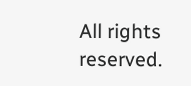All rights reserved.